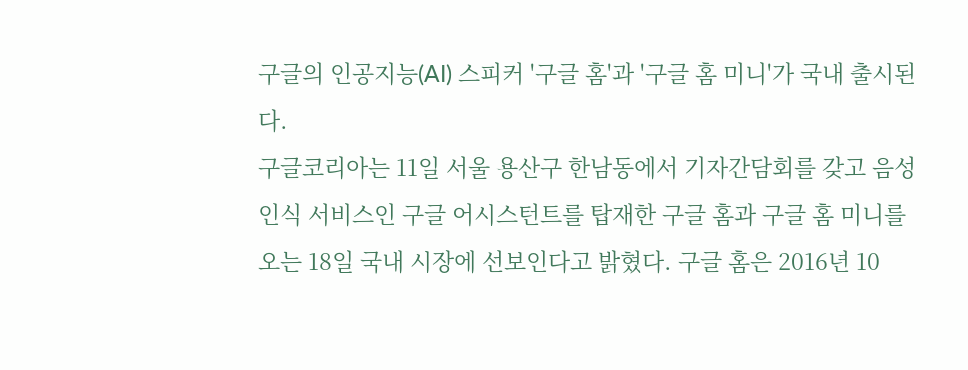구글의 인공지능(AI) 스피커 '구글 홈'과 '구글 홈 미니'가 국내 출시된다.
구글코리아는 11일 서울 용산구 한남동에서 기자간담회를 갖고 음성인식 서비스인 구글 어시스턴트를 탑재한 구글 홈과 구글 홈 미니를 오는 18일 국내 시장에 선보인다고 밝혔다. 구글 홈은 2016년 10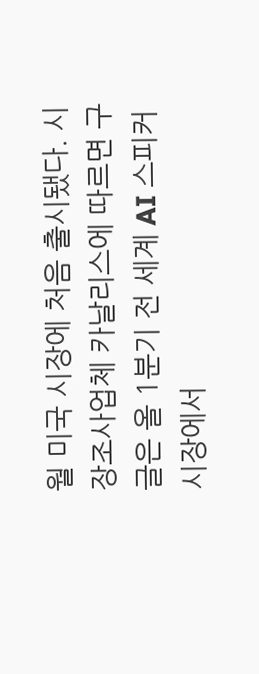월 미국 시장에 처음 출시됐다. 시장조사업체 카날리스에 따르면 구글은 올 1분기 전 세계 AI 스피커 시장에서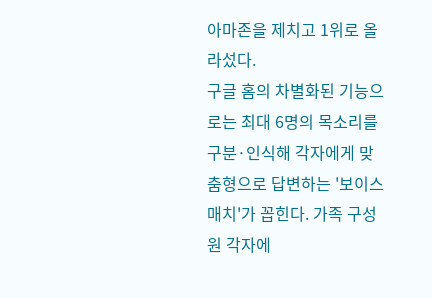아마존을 제치고 1위로 올라섰다.
구글 홈의 차별화된 기능으로는 최대 6명의 목소리를 구분·인식해 각자에게 맞춤형으로 답변하는 '보이스 매치'가 꼽힌다. 가족 구성원 각자에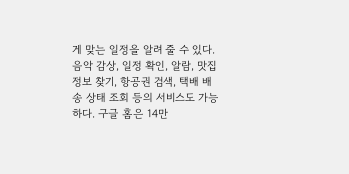게 맞는 일정을 알려 줄 수 있다. 음악 감상, 일정 확인, 알람, 맛집 정보 찾기, 항공권 검색, 택배 배송 상태 조회 등의 서비스도 가능하다. 구글 홈은 14만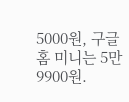5000원, 구글 홈 미니는 5만9900원.